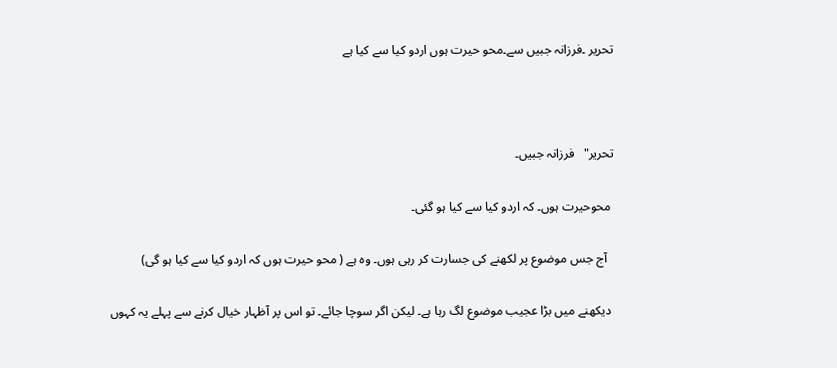تحرير ۔فرزانہ جبيں سے۔محو حيرت ہوں اردو کيا سے کيا ہے



تحریر"   فرزانہ جبیں۔

 محوحیرت ہوں۔ کہ اردو کیا سے کیا ہو گئی۔

  آج جس موضوع پر لکھنے کی جسارت کر رہی ہوں۔ وہ ہے ( محو حیرت ہوں کہ اردو کیا سے کیا ہو گی)

 دیکھنے میں بڑا عجیب موضوع لگ رہا ہے۔ لیکن اگر سوچا جائے۔ تو اس پر آظہار خیال کرنے سے پہلے یہ کہوں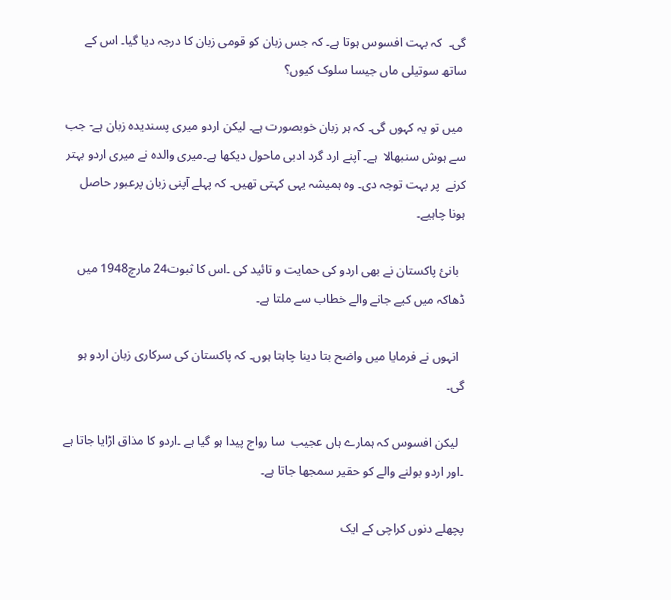گی۔  کہ بہت افسوس ہوتا ہے۔ کہ جس زبان کو قومی زبان کا درجہ دیا گیا۔ اس کے ساتھ سوتیلی ماں جیسا سلوک کیوں؟

 میں تو یہ کہوں گی۔ کہ ہر زبان خوبصورت ہے۔ لیکن اردو میری پسندیدہ زبان ہے- جب سے ہوش سنبھالا  ہے۔ آپنے ارد گرد ادبی ماحول دیکھا ہے۔میری والدہ نے میری اردو بہتر کرنے  پر بہت توجہ دی۔ وہ ہمیشہ یہی کہتی تھیں۔ کہ پہلے آپنی زبان پرعبور حاصل ہونا چاہیے۔

  بانئ پاکستان نے بھی اردو کی حمایت و تائید کی ۔اس کا ثبوت24 مارچ1948 میں ڈھاکہ میں کیے جانے والے خطاب سے ملتا ہے۔

  انہوں نے فرمایا میں واضح بتا دینا چاہتا ہوں۔ کہ پاکستان کی سرکاری زبان اردو ہو گی۔

  لیکن افسوس کہ ہمارے ہاں عجیب  سا رواج پیدا ہو گیا ہے ۔اردو کا مذاق اڑایا جاتا ہے ۔اور اردو بولنے والے کو حقیر سمجھا جاتا ہے۔

پچھلے دنوں کراچی کے ایک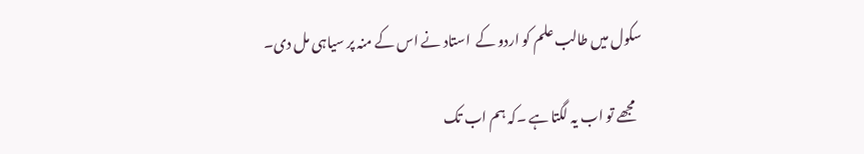سکول میں طالب علم کو اردو کے  استاد نے اس کے منہ پر سیاہی مل دی۔

  مجھے تو اب یہ لگتا ہے ۔کہ ہم اب تک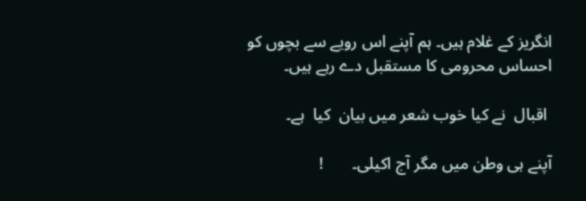انگریز کے غلام ہیں۔ ہم آپنے اس رویے سے بچوں کو احساس محرومی کا مستقبل دے رہے ہیں۔

 اقبال  نے کیا خوب شعر میں بیان  کیا  ہے۔

آپنے ہی وطن میں مگر آج اکیلی۔       !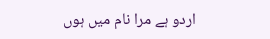اردو ہے مرا نام میں ہوں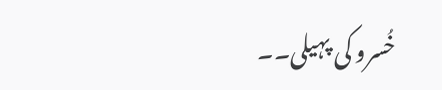خُسرو کی پہیلی۔۔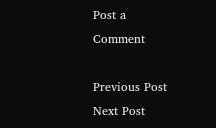Post a Comment

Previous Post Next Post